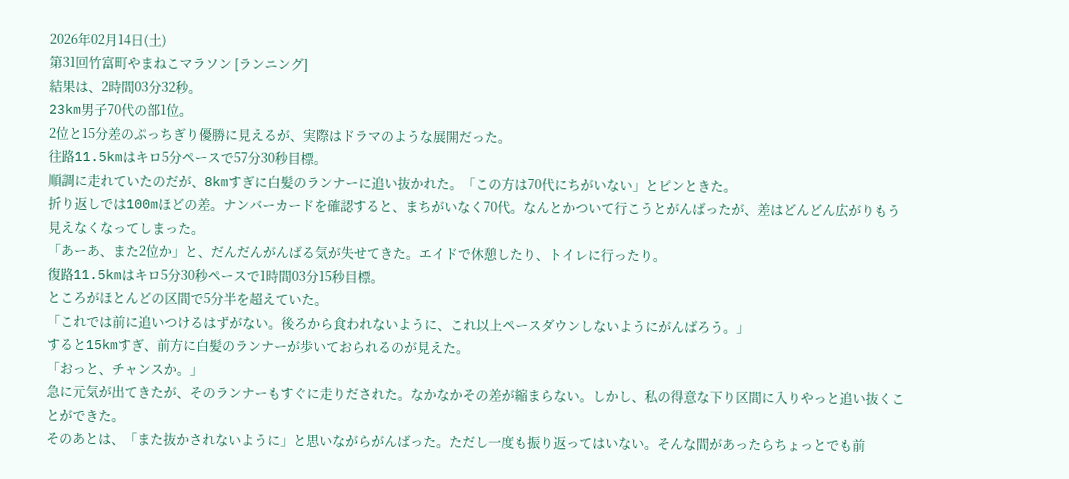2026年02月14日(土)
第31回竹富町やまねこマラソン [ランニング]
結果は、2時間03分32秒。
23km男子70代の部1位。
2位と15分差のぷっちぎり優勝に見えるが、実際はドラマのような展開だった。
往路11.5kmはキロ5分ペースで57分30秒目標。
順調に走れていたのだが、8kmすぎに白髪のランナーに追い抜かれた。「この方は70代にちがいない」とピンときた。
折り返しでは100mほどの差。ナンバーカードを確認すると、まちがいなく70代。なんとかついて行こうとがんばったが、差はどんどん広がりもう見えなくなってしまった。
「あーあ、また2位か」と、だんだんがんばる気が失せてきた。エイドで休憩したり、トイレに行ったり。
復路11.5kmはキロ5分30秒ペースで1時間03分15秒目標。
ところがほとんどの区間で5分半を超えていた。
「これでは前に追いつけるはずがない。後ろから食われないように、これ以上ペースダウンしないようにがんばろう。」
すると15kmすぎ、前方に白髪のランナーが歩いておられるのが見えた。
「おっと、チャンスか。」
急に元気が出てきたが、そのランナーもすぐに走りだされた。なかなかその差が縮まらない。しかし、私の得意な下り区間に入りやっと追い抜くことができた。
そのあとは、「また抜かされないように」と思いながらがんばった。ただし一度も振り返ってはいない。そんな間があったらちょっとでも前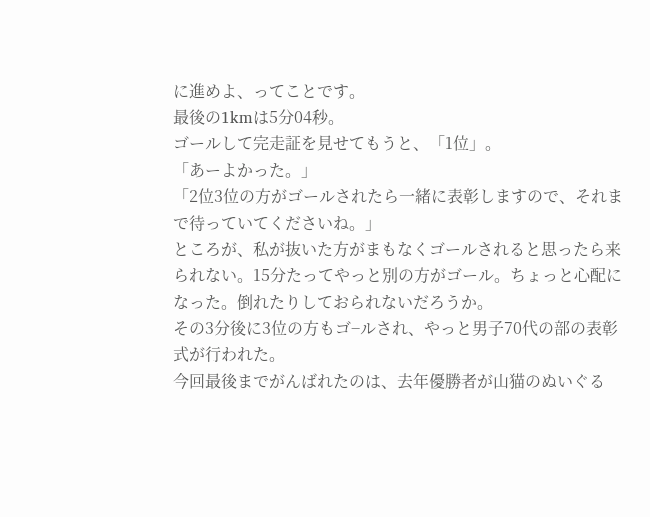に進めよ、ってことです。
最後の1kmは5分04秒。
ゴールして完走証を見せてもうと、「1位」。
「あーよかった。」
「2位3位の方がゴールされたら一緒に表彰しますので、それまで待っていてくださいね。」
ところが、私が抜いた方がまもなくゴールされると思ったら来られない。15分たってやっと別の方がゴール。ちょっと心配になった。倒れたりしておられないだろうか。
その3分後に3位の方もゴ−ルされ、やっと男子70代の部の表彰式が行われた。
今回最後までがんばれたのは、去年優勝者が山猫のぬいぐる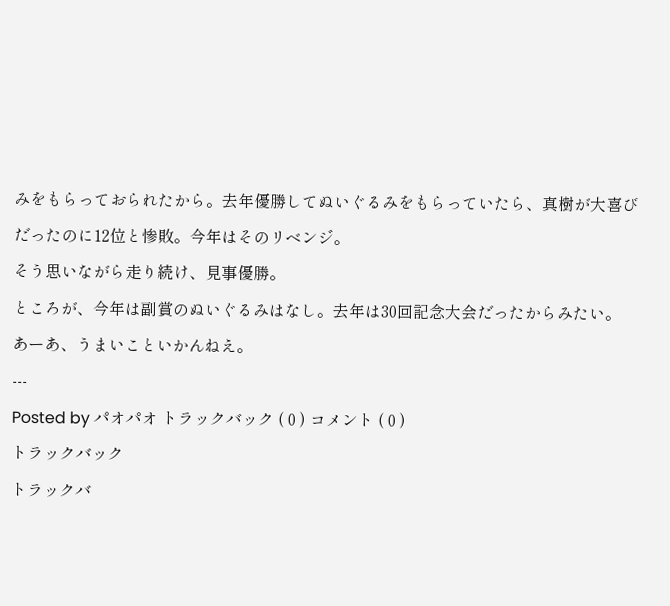みをもらっておられたから。去年優勝してぬいぐるみをもらっていたら、真樹が大喜びだったのに12位と惨敗。今年はそのリベンジ。
そう思いながら走り続け、見事優勝。
ところが、今年は副賞のぬいぐるみはなし。去年は30回記念大会だったからみたい。
あーあ、うまいこといかんねえ。
---
Posted by パオパオ トラックバック ( 0 ) コメント ( 0 )
トラックバック
トラックバ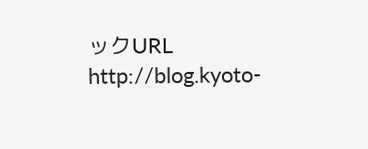ックURL
http://blog.kyoto-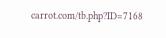carrot.com/tb.php?ID=7168